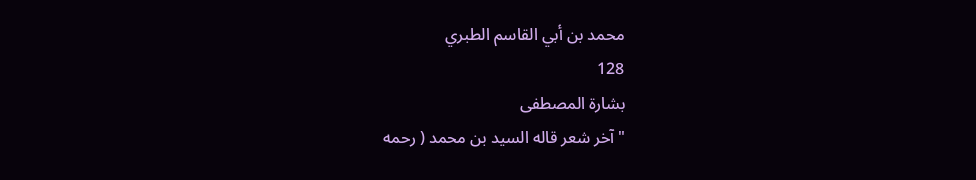محمد بن أبي القاسم الطبري
128
بشارة المصطفى
" آخر شعر قاله السيد بن محمد ( رحمه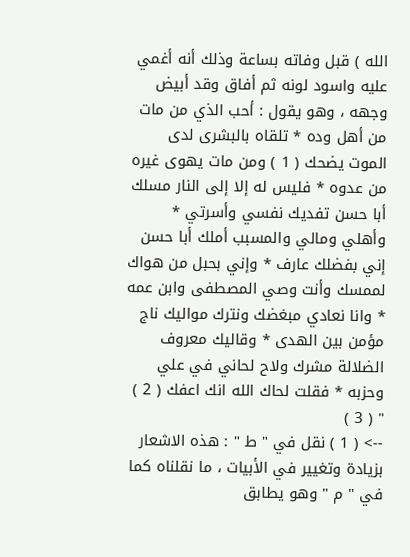الله ) قبل وفاته بساعة وذلك أنه أغمي عليه واسود لونه ثم أفاق وقد أبيض وجهه ، وهو يقول : أحب الذي من مات من أهل وده * تلقاه بالبشرى لدى الموت يضحك ( 1 ) ومن مات يهوى غيره من عدوه * فليس له إلا إلى النار مسلك أبا حسن تفديك نفسي وأسرتي * وأهلي ومالي والمسبب أملك أبا حسن إني بفضلك عارف * وإني بحبل من هواك لممسك وأنت وصي المصطفى وابن عمه * وانا نعادي مبغضك ونترك مواليك ناج مؤمن بين الهدى * وقاليك معروف الضلالة مشرك ولاح لحاني في علي وحزبه * فقلت لحاك الله انك اعفك ( 2 ) " ( 3 )
--> ( 1 ) نقل في " ط " : هذه الاشعار بزيادة وتغيير في الأبيات ، ما نقلناه كما في " م " وهو يطابق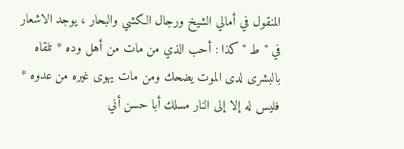المنقول في أمالي الشيخ ورجال الكشي والبحار ، يوجد الاشعار في " ط " كذا : أحب الذي من مات من أهل وده * تلقاه بالبشرى لدى الموت يضحك ومن مات يهوى غيره من عدوه * فليس له إلا إلى النار مسلك أبا حسن أني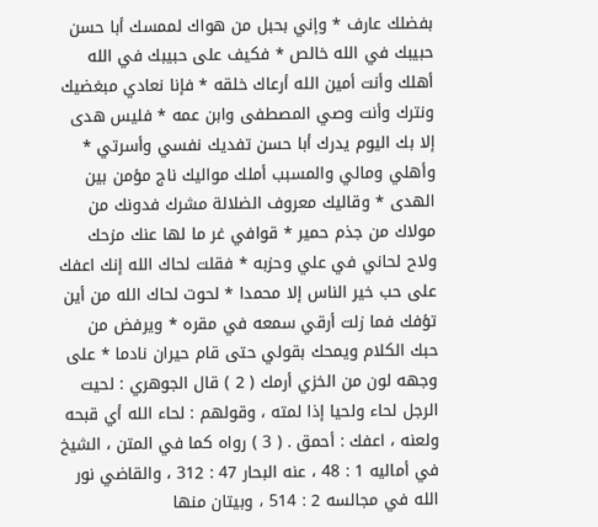بفضلك عارف * وإني بحبل من هواك لممسك أبا حسن حبيبك في الله خالص * فكيف على حبيبك في الله أهلك وأنت أمين الله أرعاك خلقه * فإنا نعادي مبغضيك ونترك وأنت وصي المصطفى وابن عمه * فليس هدى إلا بك اليوم يدرك أبا حسن تفديك نفسي وأسرتي * وأهلي ومالي والمسبب أملك مواليك ناج مؤمن بين الهدى * وقاليك معروف الضلالة مشرك فدونك من مولاك من جذم حمير * قوافي غر ما لها عنك مزحك ولاح لحاني في علي وحزبه * فقلت لحاك الله إنك اعفك على حب خير الناس إلا محمدا * لحوت لحاك الله من أين تؤفك فما زلت أرقي سمعه في مقره * ويرفض من حبك الكلام ويمحك بقولي حتى قام حيران نادما * على وجهه لون من الخزي أرمك ( 2 ) قال الجوهري : لحيت الرجل لحاء ولحيا إذا لمته ، وقولهم : لحاء الله أي قبحه ولعنه ، اعفك : أحمق . ( 3 ) رواه كما في المتن ، الشيخ في أماليه 1 : 48 ، عنه البحار 47 : 312 ، والقاضي نور الله في مجالسه 2 : 514 ، وبيتان منها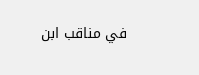في مناقب ابن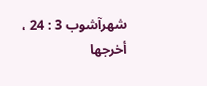شهرآشوب 3 : 24 ، أخرجها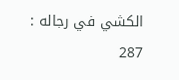الكشي في رجاله : 287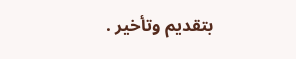بتقديم وتأخير .